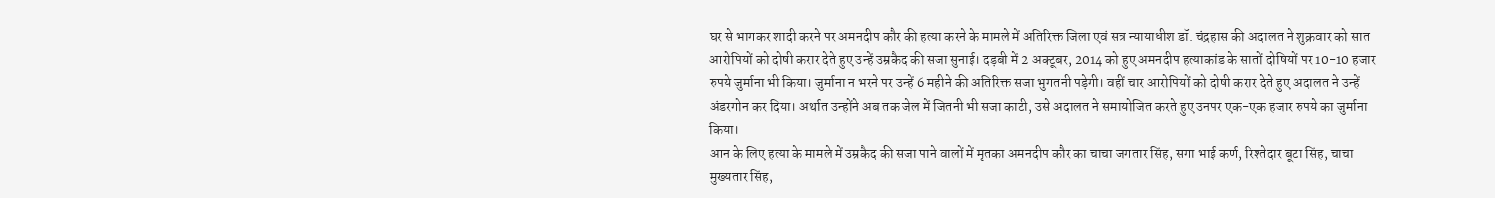घर से भागकर शादी करने पर अमनदीप कौर की हत्या करने के मामले में अतिरिक्त जिला एवं सत्र न्यायाधीश डॉ. चंद्रहास की अदालत ने शुक्रवार को सात आरोपियों को दोषी करार देते हुए उन्हें उम्रकैद की सजा सुनाई। दड़बी में 2 अक्टूबर, 2014 को हुए अमनदीप हत्याकांड के सातों दोषियों पर 10-10 हजार रुपये जुर्माना भी किया। जुर्माना न भरने पर उन्हें 6 महीने की अतिरिक्त सजा भुगतनी पड़ेगी। वहीं चार आरोपियों को दोषी करार देते हुए अदालत ने उन्हें अंडरगोन कर दिया। अर्थात उन्होंने अब तक जेल में जितनी भी सजा काटी, उसे अदालत ने समायोजित करते हुए उनपर एक-एक हजार रुपये का जुर्माना किया।
आन के लिए हत्या के मामले में उम्रकैद की सजा पाने वालों में मृतका अमनदीप कौर का चाचा जगतार सिंह, सगा भाई कर्ण, रिश्तेदार बूटा सिंह, चाचा मुख्यतार सिंह,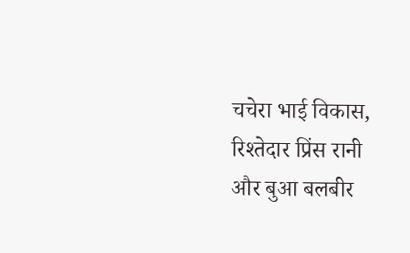चचेरा भाई विकास, रिश्तेदार प्रिंस रानी और बुआ बलबीर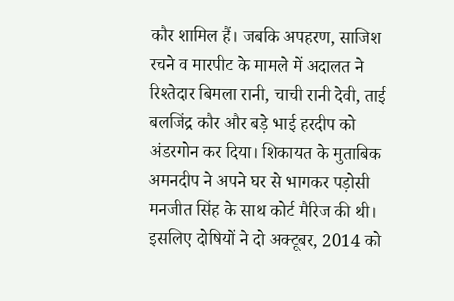कौर शामिल हैं। जबकि अपहरण, साजिश रचने व मारपीट के मामले में अदालत ने रिश्तेदार बिमला रानी, चाची रानी देवी, ताई बलजिंद्र कौर और बड़े भाई हरदीप को अंडरगोन कर दिया। शिकायत के मुताबिक अमनदीप ने अपने घर से भागकर पड़ोसी मनजीत सिंह के साथ कोर्ट मैरिज की थी। इसलिए दोषियों ने दो अक्टूबर, 2014 को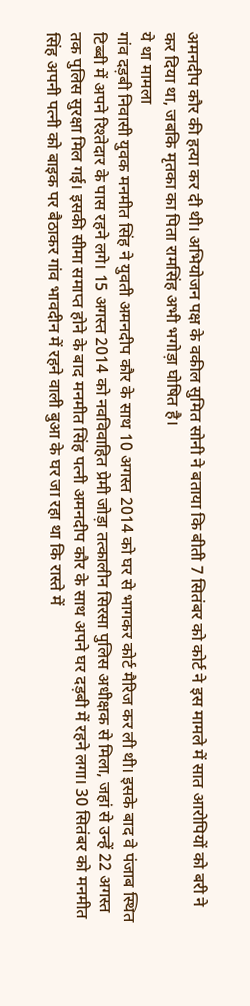अमनदीप कौर की हत्या कर दी थी। अभियोजन पक्ष के वकील सुमित सोनी ने बताया कि बीती 7 सितंबर को कोर्ट ने इस मामले में सात आरोपियों को बरी ने कर दिया था, जबकि मृतका का पिता रामसिंह अभी भगोड़ा घोषित है।
ये था मामला
गांव दड़बी निवासी युवक मनमीत सिंह ने युवती अमनदीप कौर के साथ 10 अगस्त 2014 को घर से भागकर कोर्ट मैरिज कर ली थी। इसके बाद वे पंजाब स्थित टिब्बी में अपने रिश्तेदार के पास रहने लगे। 15 अगस्त 2014 को नवविवाहित प्रेमी जोड़ा तत्कालीन सिरसा पुलिस अधीक्षक से मिला, जहां से उन्हें 22 अगस्त तक पुलिस सुरक्षा मिल गई। इसकी सीमा समाप्त होने के बाद मनमीत सिंह पत्नी अमनदीप कौर के साथ अपने घर दड़बी में रहने लगा। 30 सितंबर को मनमीत सिंह अपनी पत्नी को बाइक पर बैठाकर गांव भावदीन में रहने वाली बुआ के घर जा रहा था कि रास्ते में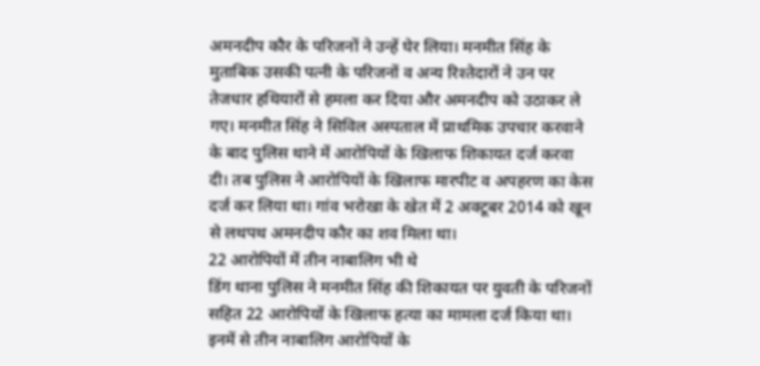अमनदीप कौर के परिजनों ने उन्हें घेर लिया। मनमीत सिंह के मुताबिक उसकी पत्नी के परिजनों व अन्य रिश्तेदारों ने उन पर तेजधार हथियारों से हमला कर दिया और अमनदीप को उठाकर ले गए। मनमीत सिंह ने सिविल अस्पताल में प्राथमिक उपचार करवाने के बाद पुलिस थाने में आरोपियों के खिलाफ शिकायत दर्ज करवा दी। तब पुलिस ने आरोपियों के खिलाफ मारपीट व अपहरण का केस दर्ज कर लिया था। गांव भरोखा के खेत में 2 अक्टूबर 2014 को खून से लथपथ अमनदीप कौर का शव मिला था।
22 आरोपियों में तीन नाबालिग भी थे
डिंग थाना पुलिस ने मनमीत सिंह की शिकायत पर युवती के परिजनों सहित 22 आरोपियों के खिलाफ हत्या का मामला दर्ज किया था। इनमें से तीन नाबालिग आरोपियों के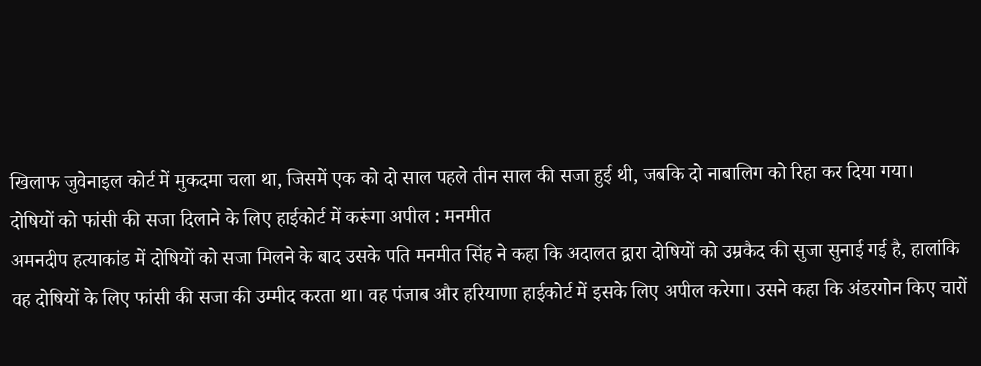खिलाफ जुवेनाइल कोर्ट में मुकदमा चला था, जिसमें एक को दो साल पहले तीन साल की सजा हुई थी, जबकि दो नाबालिग को रिहा कर दिया गया।
दोषियों को फांसी की सजा दिलाने के लिए हाईकोर्ट में करूंगा अपील : मनमीत
अमनदीप हत्याकांड में दोषियों को सजा मिलने के बाद उसके पति मनमीत सिंह ने कहा कि अदालत द्वारा दोषियों को उम्रकैद की सुजा सुनाई गई है, हालांकि वह दोषियों के लिए फांसी की सजा की उम्मीद करता था। वह पंजाब और हरियाणा हाईकोर्ट में इसके लिए अपील करेगा। उसने कहा कि अंडरगोन किए चारों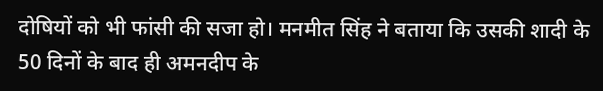दोषियों को भी फांसी की सजा हो। मनमीत सिंह ने बताया कि उसकी शादी के 50 दिनों के बाद ही अमनदीप के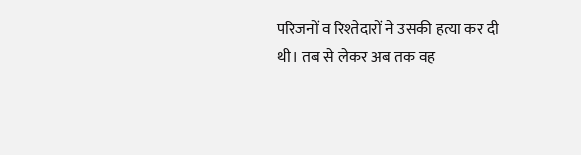परिजनों व रिश्तेदारों ने उसकी हत्या कर दी थी। तब से लेकर अब तक वह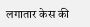लगातार केस की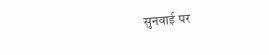सुनवाई पर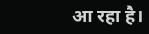आ रहा है।